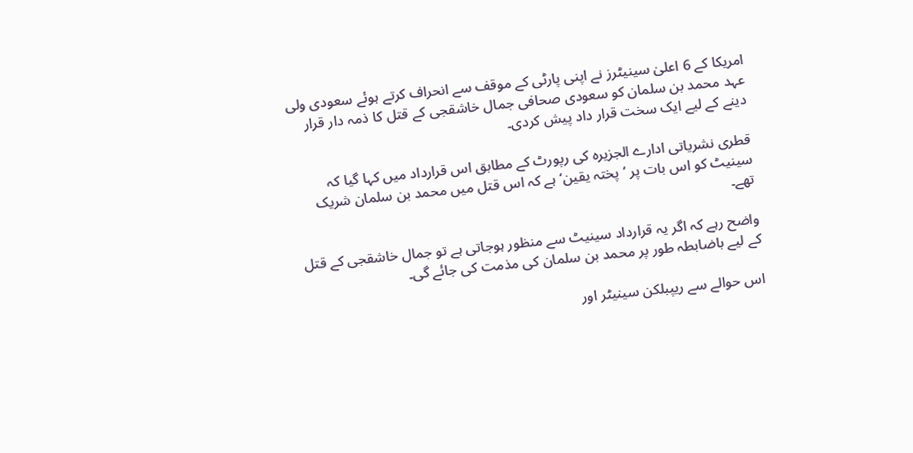امریکا کے 6 اعلیٰ سینیٹرز نے اپنی پارٹی کے موقف سے انحراف کرتے ہوئے سعودی ولی عہد محمد بن سلمان کو سعودی صحافی جمال خاشقجی کے قتل کا ذمہ دار قرار دینے کے لیے ایک سخت قرار داد پیش کردی۔

قطری نشریاتی ادارے الجزیرہ کی رپورٹ کے مطابق اس قرارداد میں کہا گیا کہ سینیٹ کو اس بات پر ’پختہ یقین‘ ہے کہ اس قتل میں محمد بن سلمان شریک تھے۔

واضح رہے کہ اگر یہ قرارداد سینیٹ سے منظور ہوجاتی ہے تو جمال خاشقجی کے قتل کے لیے باضابطہ طور پر محمد بن سلمان کی مذمت کی جائے گی۔

اس حوالے سے ریپبلکن سینیٹر اور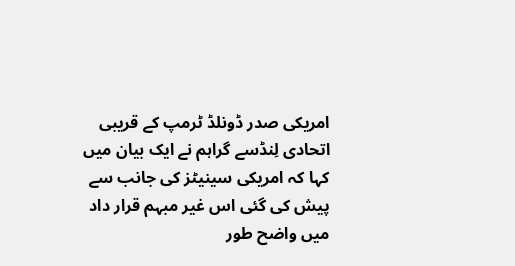امریکی صدر ڈونلڈ ٹرمپ کے قریبی اتحادی لِنڈسے گراہم نے ایک بیان میں کہا کہ امریکی سینیٹز کی جانب سے پیش کی گئی اس غیر مبہم قرار داد میں واضح طور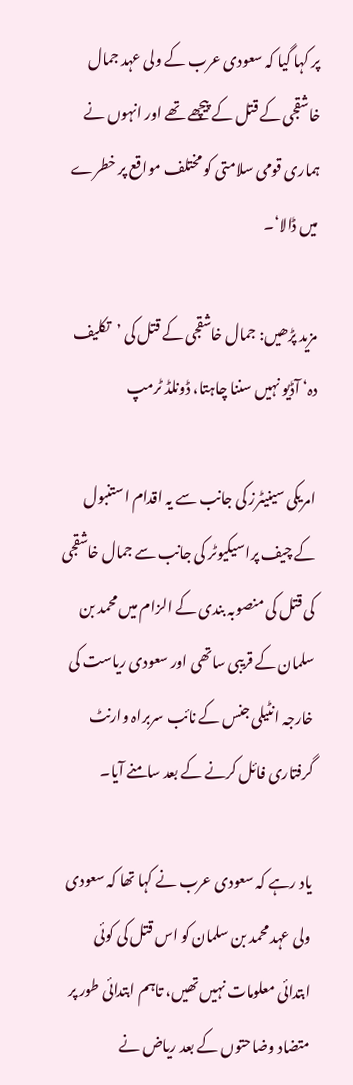پر کہا گیا کہ سعودی عرب کے ولی عہد جمال خاشقجی کے قتل کے پیچھے تھے اور انہوں نے ہماری قومی سلامتی کو مختلف مواقع پر خطرے میں ڈالا‘۔

مزید پڑھیں: جمال خاشقجی کے قتل کی ’تکلیف دہ‘ آڈیو نہیں سننا چاہتا، ڈونلڈ ٹرمپ

امریکی سینیٹرز کی جانب سے یہ اقدام استنبول کے چیف پراسیکیوٹر کی جانب سے جمال خاشقجی کی قتل کی منصوبہ بندی کے الزام میں محمد بن سلمان کے قریبی ساتھی اور سعودی ریاست کی خارجہ انٹیلی جنس کے نائب سربراہ وارنٹ گرفتاری فائل کرنے کے بعد سامنے آیا۔

یاد رہے کہ سعودی عرب نے کہا تھا کہ سعودی ولی عہد محمد بن سلمان کو اس قتل کی کوئی ابتدائی معلومات نہیں تھیں، تاہم ابتدائی طور پر متضاد وضاحتوں کے بعد ریاض نے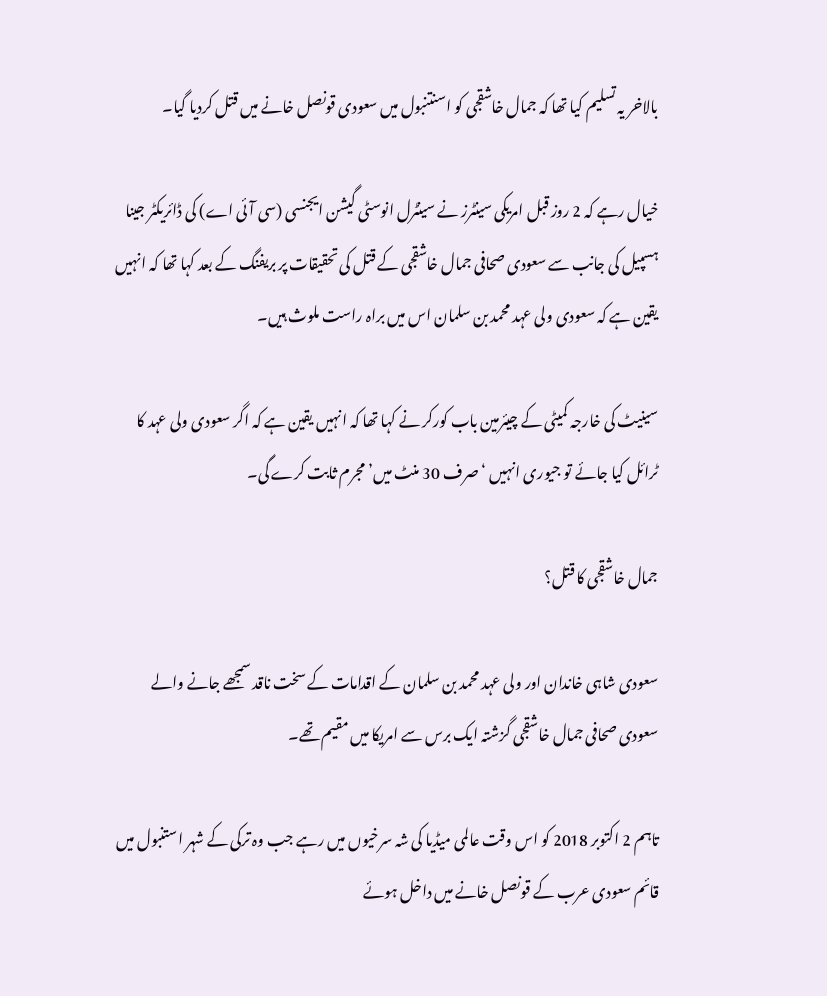بالاخر یہ تسلیم کیا تھا کہ جمال خاشقجی کو اسنتنبول میں سعودی قونصل خانے میں قتل کردیا گیا۔

خیال رہے کہ 2 روز قبل امریکی سینٹرز نے سینٹرل انوسٹی گیشن ایجنسی (سی آئی اے) کی ڈائریکٹر جینا ہسپیل کی جانب سے سعودی صحافی جمال خاشقجی کے قتل کی تحقیقات پر بریفنگ کے بعد کہا تھا کہ انہیں یقین ہے کہ سعودی ولی عہد محمد بن سلمان اس میں براہ راست ملوث ہیں۔

سینیٹ کی خارجہ کمیٹی کے چیئرمین باب کورکر نے کہا تھا کہ انہیں یقین ہے کہ اگر سعودی ولی عہد کا ٹرائل کیا جائے تو جیوری انہیں ‘صرف 30 منٹ میں’ مجرم ثابت کرے گی۔

جمال خاشقجی کا قتل؟

سعودی شاہی خاندان اور ولی عہد محمد بن سلمان کے اقدامات کے سخت ناقد سمجھے جانے والے سعودی صحافی جمال خاشقجی گزشتہ ایک برس سے امریکا میں مقیم تھے۔

تاہم 2 اکتوبر 2018 کو اس وقت عالمی میڈیا کی شہ سرخیوں میں رہے جب وہ ترکی کے شہر استنبول میں قائم سعودی عرب کے قونصل خانے میں داخل ہوئے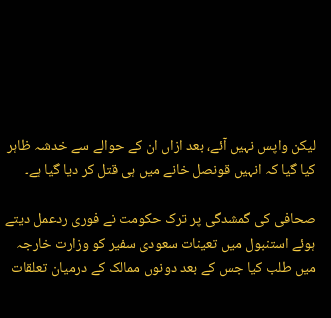لیکن واپس نہیں آئے، بعد ازاں ان کے حوالے سے خدشہ ظاہر کیا گیا کہ انہیں قونصل خانے میں ہی قتل کر دیا گیا ہے۔

صحافی کی گمشدگی پر ترک حکومت نے فوری ردعمل دیتے ہوئے استنبول میں تعینات سعودی سفیر کو وزارت خارجہ میں طلب کیا جس کے بعد دونوں ممالک کے درمیان تعلقات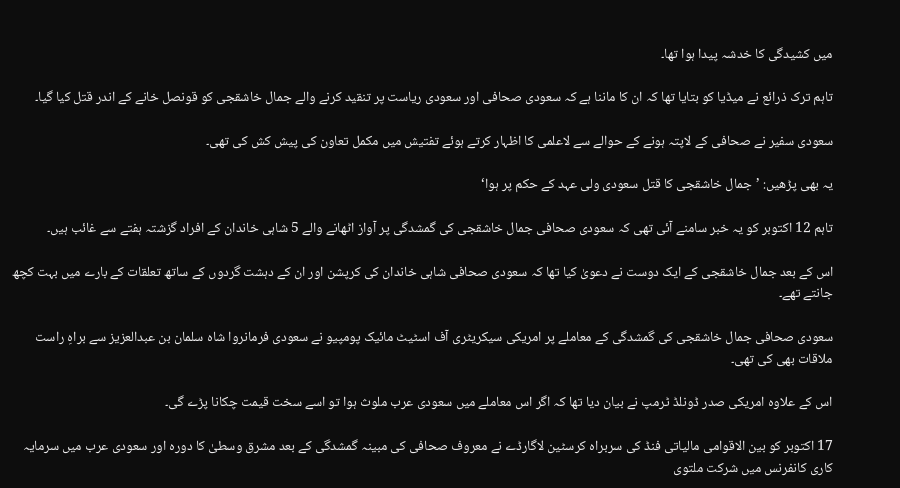میں کشیدگی کا خدشہ پیدا ہوا تھا۔

تاہم ترک ذرائع نے میڈیا کو بتایا تھا کہ ان کا ماننا ہے کہ سعودی صحافی اور سعودی ریاست پر تنقید کرنے والے جمال خاشقجی کو قونصل خانے کے اندر قتل کیا گیا۔

سعودی سفیر نے صحافی کے لاپتہ ہونے کے حوالے سے لاعلمی کا اظہار کرتے ہوئے تفتیش میں مکمل تعاون کی پیش کش کی تھی۔

یہ بھی پڑھیں: ’جمال خاشقجی کا قتل سعودی ولی عہد کے حکم پر ہوا‘

تاہم 12 اکتوبر کو یہ خبر سامنے آئی تھی کہ سعودی صحافی جمال خاشقجی کی گمشدگی پر آواز اٹھانے والے 5 شاہی خاندان کے افراد گزشتہ ہفتے سے غائب ہیں۔

اس کے بعد جمال خاشقجی کے ایک دوست نے دعویٰ کیا تھا کہ سعودی صحافی شاہی خاندان کی کرپشن اور ان کے دہشت گردوں کے ساتھ تعلقات کے بارے میں بہت کچھ جانتے تھے۔

سعودی صحافی جمال خاشقجی کی گمشدگی کے معاملے پر امریکی سیکریٹری آف اسٹیٹ مائیک پومپیو نے سعودی فرمانروا شاہ سلمان بن عبدالعزیز سے براہِ راست ملاقات بھی کی تھی۔

اس کے علاوہ امریکی صدر ڈونلڈ ٹرمپ نے بیان دیا تھا کہ اگر اس معاملے میں سعودی عرب ملوث ہوا تو اسے سخت قیمت چکانا پڑے گی۔

17 اکتوبر کو بین الاقوامی مالیاتی فنڈ کی سربراہ کرسٹین لاگارڈے نے معروف صحافی کی مبینہ گمشدگی کے بعد مشرق وسطیٰ کا دورہ اور سعودی عرب میں سرمایہ کاری کانفرنس میں شرکت ملتوی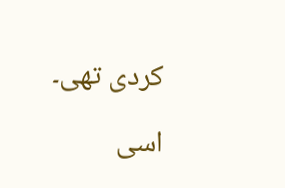کردی تھی۔

اسی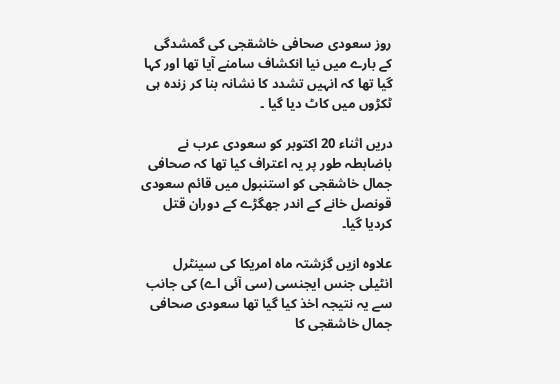روز سعودی صحافی خاشقجی کی گمشدگی کے بارے میں نیا انکشاف سامنے آیا تھا اور کہا گیا تھا کہ انہیں تشدد کا نشانہ بنا کر زندہ ہی ٹکڑوں میں کاٹ دیا گیا ۔

دریں اثناء 20 اکتوبر کو سعودی عرب نے باضابطہ طور پر یہ اعتراف کیا تھا کہ صحافی جمال خاشقجی کو استنبول میں قائم سعودی قونصل خانے کے اندر جھگڑے کے دوران قتل کردیا گیا۔

علاوہ ازیں گزشتہ ماہ امریکا کی سینٹرل انٹیلی جنس ایجنسی (سی آئی اے) کی جانب سے یہ نتیجہ اخذ کیا گیا تھا سعودی صحافی جمال خاشقجی کا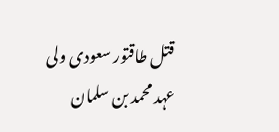قتل طاقتور سعودی ولی عہد محمد بن سلمان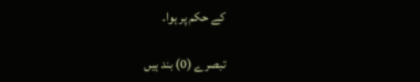کے حکم پر ہوا۔

تبصرے (0) بند ہیں